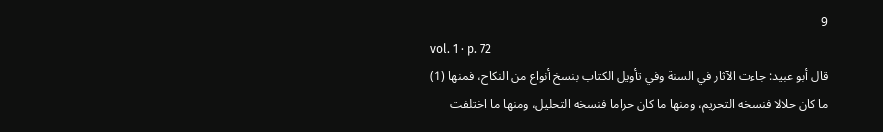9
vol. 1 · p. 72
قال أبو عبيد: جاءت الآثار في السنة وفي تأويل الكتاب بنسخ أنواع من النكاح، فمنها (1) ما كان حلالا فنسخه التحريم، ومنها ما كان حراما فنسخه التحليل، ومنها ما اختلفت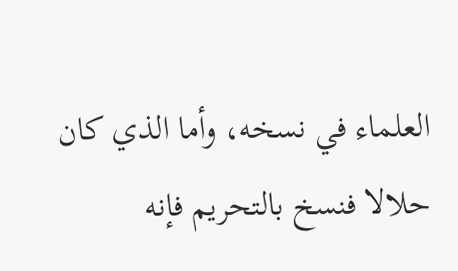العلماء في نسخه، وأما الذي كان حلالا فنسخ بالتحريم فإنه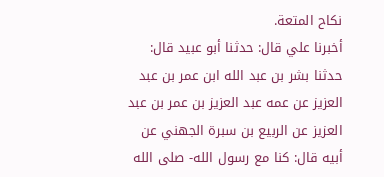نكاح المتعة.
أخبرنا علي قال: حدثنا أبو عبيد قال: حدثنا بشر بن عبد الله ابن عمر بن عبد العزيز عن عمه عبد العزيز بن عمر بن عبد العزيز عن الربيع بن سبرة الجهني عن أبيه قال: كنا مع رسول الله- صلى الله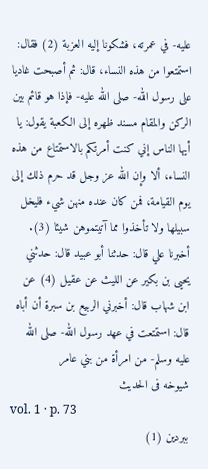عليه- في عمرته، فشكونا إليه العزبة (2) فقال: استمتعوا من هذه النساء، قال: ثم أصبحت غاديا على رسول الله- صلى الله عليه- فإذا هو قائم بين الركن والمقام مسند ظهره إلى الكعبة يقول: يا أيها الناس إني كنت أمرتكم بالاستمتاع من هذه النساء، ألا وإن الله عز وجل قد حرم ذلك إلى يوم القيامة، فمن كان عنده منهن شيء فليخل سبيلها ولا تأخذوا مما آتيتموهن شيئا (3).
أخبرنا علي قال: حدثنا أبو عبيد قال: حدثني يحيى بن بكير عن الليث عن عقيل (4) عن ابن شهاب قال: أخبرني الربيع بن سبرة أن أباه قال: استمتعت في عهد رسول الله- صلى الله عليه وسلم- من امرأة من بني عامر
شيوخه فى الحديث
vol. 1 · p. 73
ببردين (1)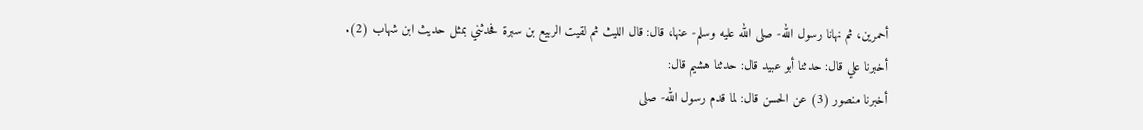أحمرين، ثم نهانا رسول الله- صلى الله عليه وسلم- عنها، قال: قال الليث ثم لقيت الربيع بن سبرة فحدثني بمثل حديث ابن شهاب (2).
أخبرنا علي قال: حدثنا أبو عبيد قال: حدثنا هشيم قال:
أخبرنا منصور (3) عن الحسن قال: لما قدم رسول الله- صلى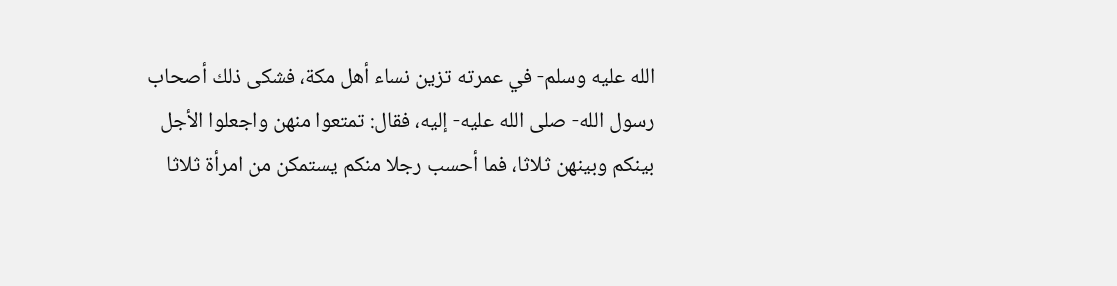الله عليه وسلم- في عمرته تزين نساء أهل مكة، فشكى ذلك أصحاب رسول الله- صلى الله عليه- إليه، فقال: تمتعوا منهن واجعلوا الأجل بينكم وبينهن ثلاثا، فما أحسب رجلا منكم يستمكن من امرأة ثلاثا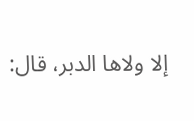إلا ولاها الدبر، قال: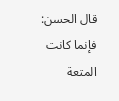قال الحسن: فإنما كانت المتعة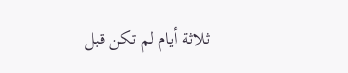ثلاثة أيام لم تكن قبل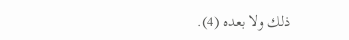ذلك ولا بعده (4).